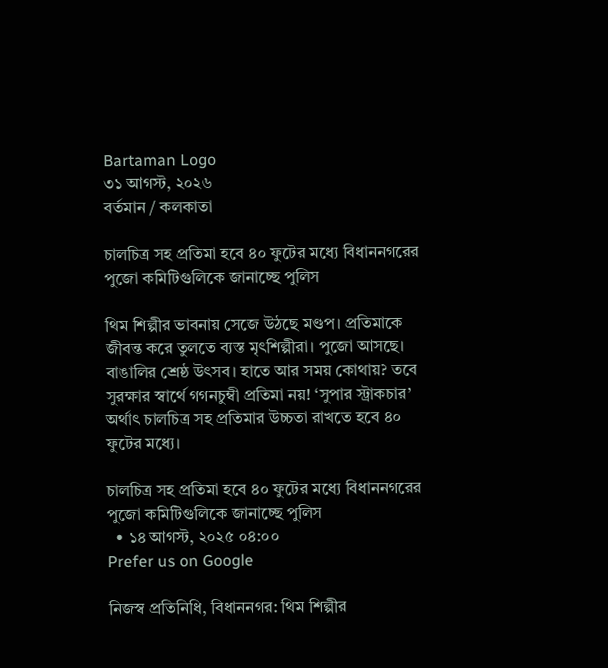Bartaman Logo
৩১ আগস্ট, ২০২৬
বর্তমান / কলকাতা

চালচিত্র সহ প্রতিমা হবে ৪০ ফুটের মধ্যে বিধাননগরের পুজো কমিটিগুলিকে জানাচ্ছে পুলিস

থিম শিল্পীর ভাবনায় সেজে উঠছে মণ্ডপ। প্রতিমাকে জীবন্ত করে তুলতে ব্যস্ত মৃৎশিল্পীরা। পুজো আসছে। বাঙালির শ্রেষ্ঠ উৎসব। হাতে আর সময় কোথায়? তবে সুরক্ষার স্বার্থে গগনচুম্বী প্রতিমা নয়! ‘সুপার স্ট্রাকচার’ অর্থাৎ চালচিত্র সহ প্রতিমার উচ্চতা রাখতে হবে ৪০ ফুটের মধ্যে।

চালচিত্র সহ প্রতিমা হবে ৪০ ফুটের মধ্যে বিধাননগরের পুজো কমিটিগুলিকে জানাচ্ছে পুলিস
  • ১৪ আগস্ট, ২০২৫ ০৪:০০
Prefer us on Google

নিজস্ব প্রতিনিধি, বিধাননগর: থিম শিল্পীর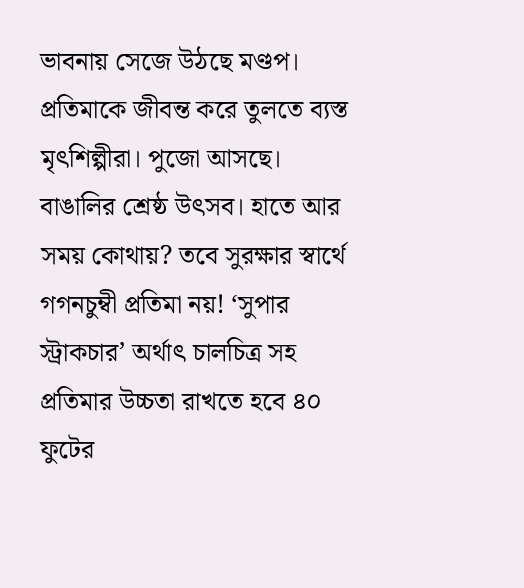ভাবনায় সেজে উঠছে মণ্ডপ। প্রতিমাকে জীবন্ত করে তুলতে ব্যস্ত মৃৎশিল্পীরা। পুজো আসছে। বাঙালির শ্রেষ্ঠ উৎসব। হাতে আর সময় কোথায়? তবে সুরক্ষার স্বার্থে গগনচুম্বী প্রতিমা নয়! ‘সুপার স্ট্রাকচার’ অর্থাৎ চালচিত্র সহ প্রতিমার উচ্চতা রাখতে হবে ৪০ ফুটের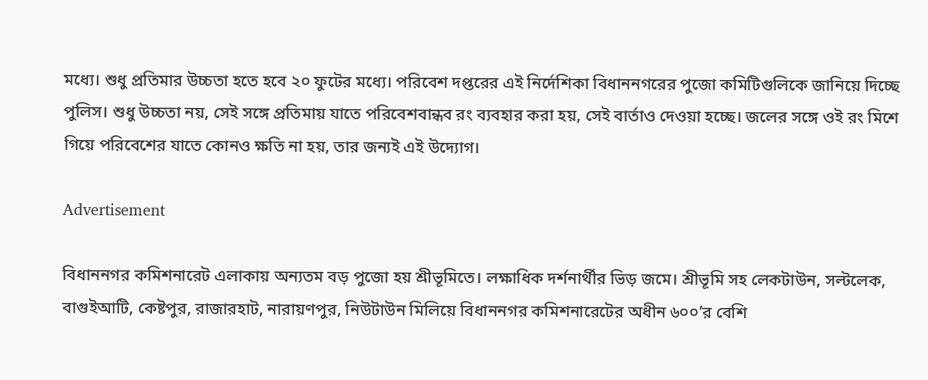মধ্যে। শুধু প্রতিমার উচ্চতা হতে হবে ২০ ফুটের মধ্যে। পরিবেশ দপ্তরের এই নির্দেশিকা বিধাননগরের পুজো কমিটিগুলিকে জানিয়ে দিচ্ছে পুলিস। শুধু উচ্চতা নয়, সেই সঙ্গে প্রতিমায় যাতে পরিবেশবান্ধব রং ব্যবহার করা হয়, সেই বার্তাও দেওয়া হচ্ছে। জলের সঙ্গে ওই রং মিশে গিয়ে পরিবেশের যাতে কোনও ক্ষতি না হয়, তার জন্যই এই উদ্যোগ।

Advertisement

বিধাননগর কমিশনারেট এলাকায় অন্যতম বড় পুজো হয় শ্রীভূমিতে। লক্ষাধিক দর্শনার্থীর ভিড় জমে। শ্রীভূমি সহ লেকটাউন, সল্টলেক, বাগুইআটি, কেষ্টপুর, রাজারহাট, নারায়ণপুর, নিউটাউন মিলিয়ে বিধাননগর কমিশনারেটের অধীন ৬০০’র বেশি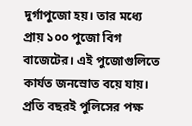দুর্গাপুজো হয়। তার মধ্যে প্রায় ১০০ পুজো বিগ বাজেটের। এই পুজোগুলিতে কার্যত জনস্রোত বয়ে যায়। প্রতি বছরই পুলিসের পক্ষ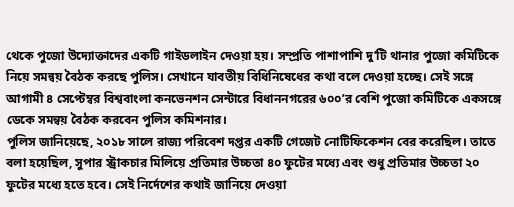থেকে পুজো উদ্যোক্তাদের একটি গাইডলাইন দেওয়া হয়। সম্প্রতি পাশাপাশি দু’টি থানার পুজো কমিটিকে নিয়ে সমন্বয় বৈঠক করছে পুলিস। সেখানে যাবতীয় বিধিনিষেধের কথা বলে দেওয়া হচ্ছে। সেই সঙ্গে আগামী ৪ সেপ্টেম্বর বিশ্ববাংলা কনভেনশন সেন্টারে বিধাননগরের ৬০০’র বেশি পুজো কমিটিকে একসঙ্গে ডেকে সমন্বয় বৈঠক করবেন পুলিস কমিশনার।
পুলিস জানিয়েছে, ২০১৮ সালে রাজ্য পরিবেশ দপ্তর একটি গেজেট নোটিফিকেশন বের করেছিল। তাতে বলা হয়েছিল, সুপার স্ট্রাকচার মিলিয়ে প্রতিমার উচ্চতা ৪০ ফুটের মধ্যে এবং শুধু প্রতিমার উচ্চতা ২০ ফুটের মধ্যে হতে হবে। সেই নির্দেশের কথাই জানিয়ে দেওয়া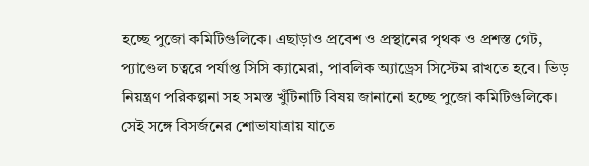হচ্ছে পুজো কমিটিগুলিকে। এছাড়াও প্রবেশ ও প্রস্থানের পৃথক ও প্রশস্ত গেট, প্যাণ্ডেল চত্বরে পর্যাপ্ত সিসি ক্যামেরা, পাবলিক অ্যাড্রেস সিস্টেম রাখতে হবে। ভিড় নিয়ন্ত্রণ পরিকল্পনা সহ সমস্ত খুঁটিনাটি বিষয় জানানো হচ্ছে পুজো কমিটিগুলিকে। সেই সঙ্গে বিসর্জনের শোভাযাত্রায় যাতে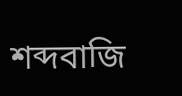শব্দবাজি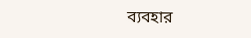ব্যবহার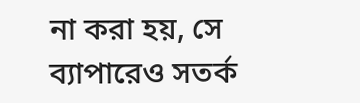না করা হয়, সে ব্যাপারেও সতর্ক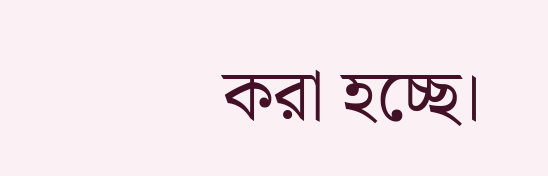করা হচ্ছে।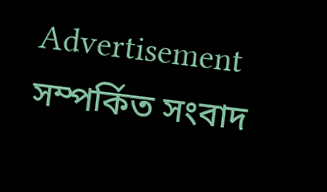Advertisement
সম্পর্কিত সংবাদ